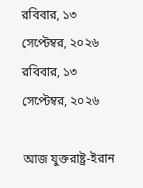রবিবার, ১৩ সেপ্টেম্বর, ২০২৬
রবিবার, ১৩ সেপ্টেম্বর, ২০২৬

আজ যুক্তরাষ্ট্র-ইরান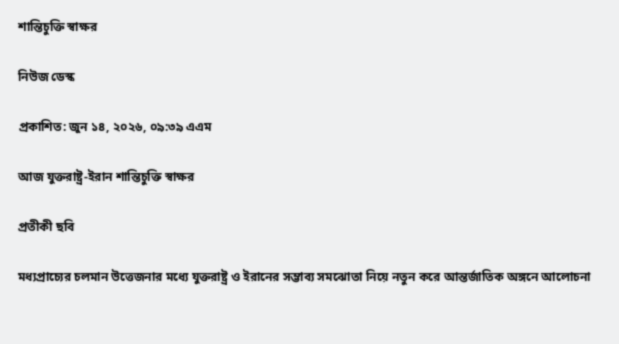শান্তিচুক্তি স্বাক্ষর

নিউজ ডেস্ক

প্রকাশিত: জুন ১৪, ২০২৬, ০৯:৩৯ এএম

আজ যুক্তরাষ্ট্র-ইরান শান্তিচুক্তি স্বাক্ষর

প্রতীকী ছবি

মধ্যপ্রাচ্যের চলমান উত্তেজনার মধ্যে যুক্তরাষ্ট্র ও ইরানের সম্ভাব্য সমঝোতা নিয়ে নতুন করে আন্তর্জাতিক অঙ্গনে আলোচনা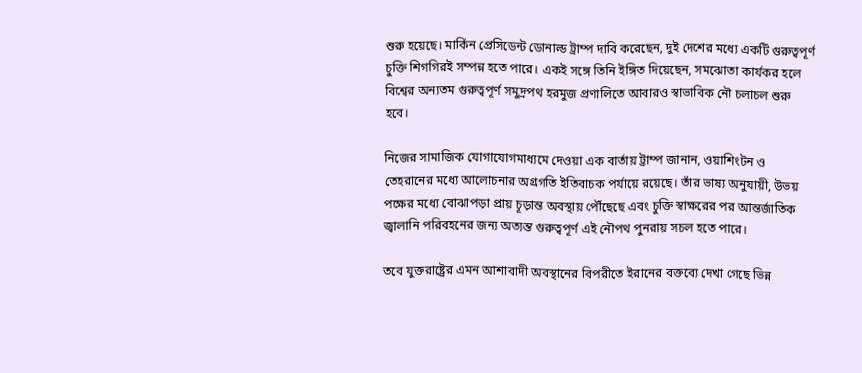শুরু হয়েছে। মার্কিন প্রেসিডেন্ট ডোনাল্ড ট্রাম্প দাবি করেছেন, দুই দেশের মধ্যে একটি গুরুত্বপূর্ণ চুক্তি শিগগিরই সম্পন্ন হতে পারে। একই সঙ্গে তিনি ইঙ্গিত দিয়েছেন, সমঝোতা কার্যকর হলে বিশ্বের অন্যতম গুরুত্বপূর্ণ সমুদ্রপথ হরমুজ প্রণালিতে আবারও স্বাভাবিক নৌ চলাচল শুরু হবে।

নিজের সামাজিক যোগাযোগমাধ্যমে দেওয়া এক বার্তায় ট্রাম্প জানান, ওয়াশিংটন ও তেহরানের মধ্যে আলোচনার অগ্রগতি ইতিবাচক পর্যায়ে রয়েছে। তাঁর ভাষ্য অনুযায়ী, উভয় পক্ষের মধ্যে বোঝাপড়া প্রায় চূড়ান্ত অবস্থায় পৌঁছেছে এবং চুক্তি স্বাক্ষরের পর আন্তর্জাতিক জ্বালানি পরিবহনের জন্য অত্যন্ত গুরুত্বপূর্ণ এই নৌপথ পুনরায় সচল হতে পারে।

তবে যুক্তরাষ্ট্রের এমন আশাবাদী অবস্থানের বিপরীতে ইরানের বক্তব্যে দেখা গেছে ভিন্ন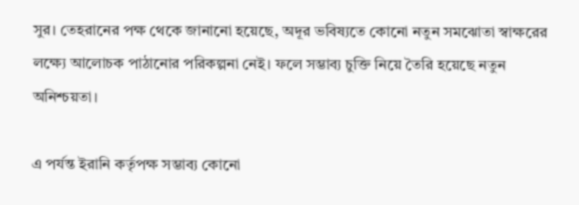সুর। তেহরানের পক্ষ থেকে জানানো হয়েছে, অদূর ভবিষ্যতে কোনো নতুন সমঝোতা স্বাক্ষরের লক্ষ্যে আলোচক পাঠানোর পরিকল্পনা নেই। ফলে সম্ভাব্য চুক্তি নিয়ে তৈরি হয়েছে নতুন অনিশ্চয়তা।

এ পর্যন্ত ইরানি কর্তৃপক্ষ সম্ভাব্য কোনো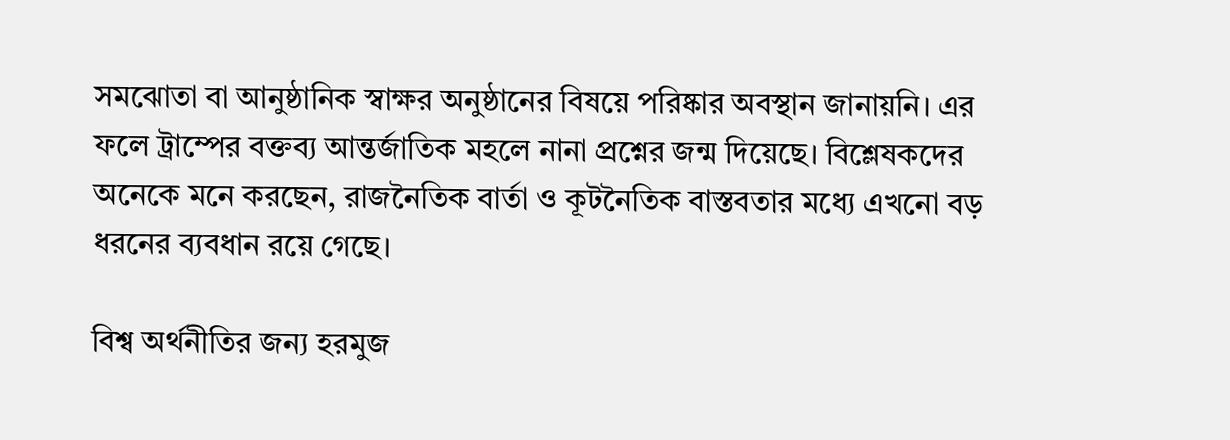সমঝোতা বা আনুষ্ঠানিক স্বাক্ষর অনুষ্ঠানের বিষয়ে পরিষ্কার অবস্থান জানায়নি। এর ফলে ট্রাম্পের বক্তব্য আন্তর্জাতিক মহলে নানা প্রশ্নের জন্ম দিয়েছে। বিশ্লেষকদের অনেকে মনে করছেন, রাজনৈতিক বার্তা ও কূটনৈতিক বাস্তবতার মধ্যে এখনো বড় ধরনের ব্যবধান রয়ে গেছে।

বিশ্ব অর্থনীতির জন্য হরমুজ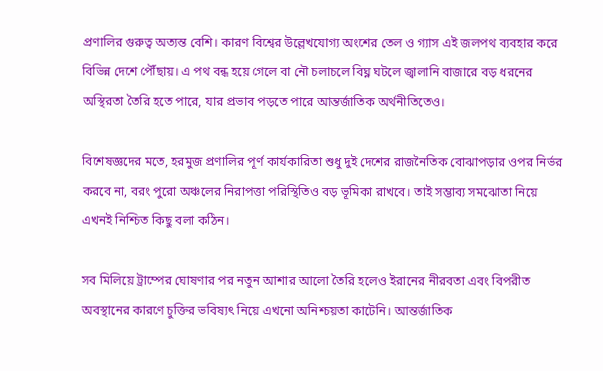প্রণালির গুরুত্ব অত্যন্ত বেশি। কারণ বিশ্বের উল্লেখযোগ্য অংশের তেল ও গ্যাস এই জলপথ ব্যবহার করে বিভিন্ন দেশে পৌঁছায়। এ পথ বন্ধ হয়ে গেলে বা নৌ চলাচলে বিঘ্ন ঘটলে জ্বালানি বাজারে বড় ধরনের অস্থিরতা তৈরি হতে পারে, যার প্রভাব পড়তে পারে আন্তর্জাতিক অর্থনীতিতেও।

বিশেষজ্ঞদের মতে, হরমুজ প্রণালির পূর্ণ কার্যকারিতা শুধু দুই দেশের রাজনৈতিক বোঝাপড়ার ওপর নির্ভর করবে না, বরং পুরো অঞ্চলের নিরাপত্তা পরিস্থিতিও বড় ভূমিকা রাখবে। তাই সম্ভাব্য সমঝোতা নিয়ে এখনই নিশ্চিত কিছু বলা কঠিন।

সব মিলিয়ে ট্রাম্পের ঘোষণার পর নতুন আশার আলো তৈরি হলেও ইরানের নীরবতা এবং বিপরীত অবস্থানের কারণে চুক্তির ভবিষ্যৎ নিয়ে এখনো অনিশ্চয়তা কাটেনি। আন্তর্জাতিক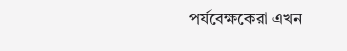পর্যবেক্ষকেরা এখন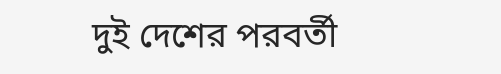দুই দেশের পরবর্তী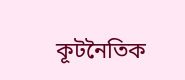কূটনৈতিক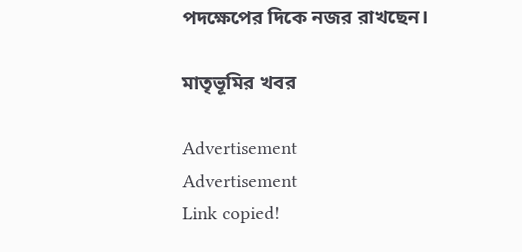পদক্ষেপের দিকে নজর রাখছেন।

মাতৃভূমির খবর

Advertisement
Advertisement
Link copied!